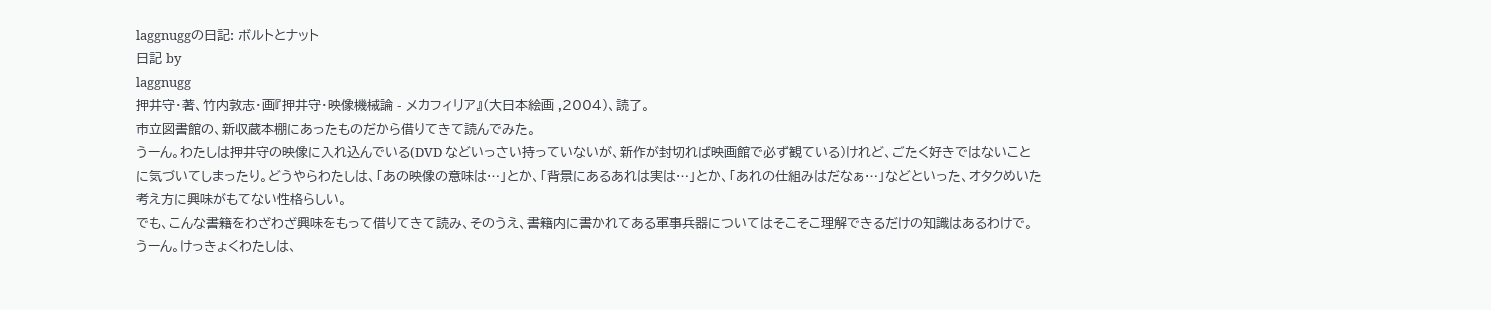laggnuggの日記: ボルトとナット
日記 by
laggnugg
押井守・著、竹内敦志・画『押井守・映像機械論 - メカフィリア』(大日本絵画 ,2004)、読了。
市立図書館の、新収蔵本棚にあったものだから借りてきて読んでみた。
うーん。わたしは押井守の映像に入れ込んでいる(DVD などいっさい持っていないが、新作が封切れば映画館で必ず観ている)けれど、ごたく好きではないことに気づいてしまったり。どうやらわたしは、「あの映像の意味は…」とか、「背景にあるあれは実は…」とか、「あれの仕組みはだなぁ…」などといった、オタクめいた考え方に興味がもてない性格らしい。
でも、こんな書籍をわざわざ興味をもって借りてきて読み、そのうえ、書籍内に書かれてある軍事兵器についてはそこそこ理解できるだけの知識はあるわけで。
うーん。けっきょくわたしは、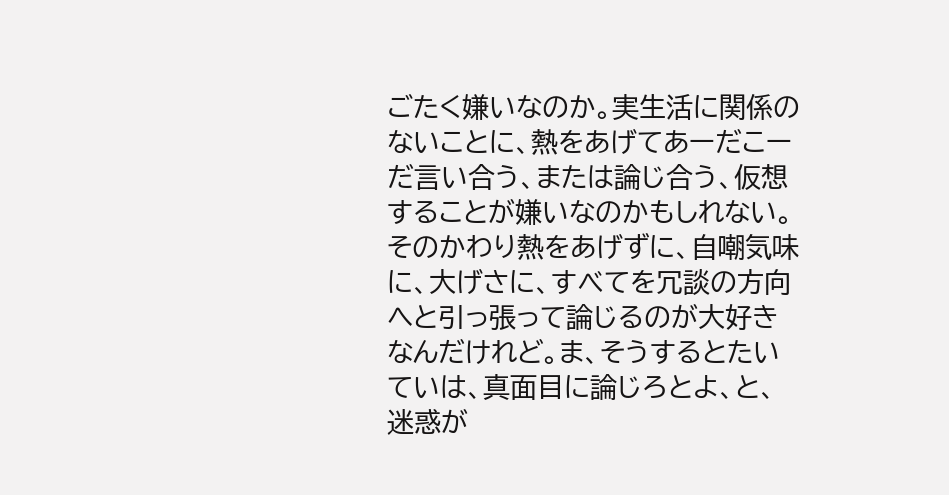ごたく嫌いなのか。実生活に関係のないことに、熱をあげてあーだこーだ言い合う、または論じ合う、仮想することが嫌いなのかもしれない。
そのかわり熱をあげずに、自嘲気味に、大げさに、すべてを冗談の方向へと引っ張って論じるのが大好きなんだけれど。ま、そうするとたいていは、真面目に論じろとよ、と、迷惑が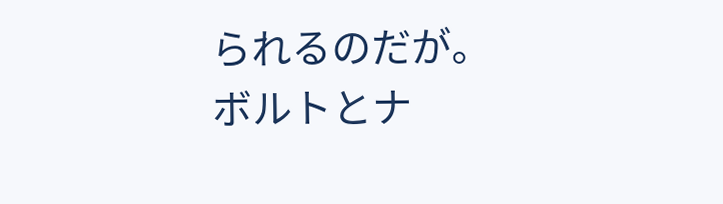られるのだが。
ボルトとナ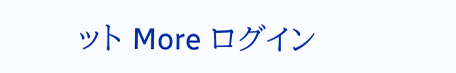ット More ログイン